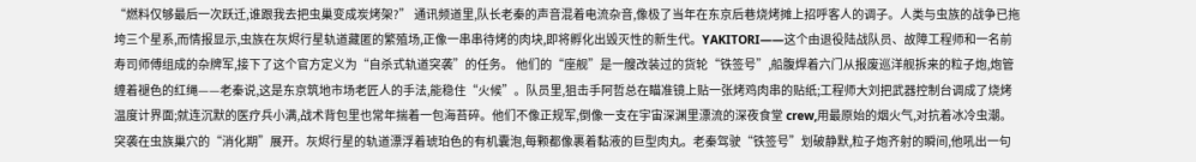“燃料仅够最后一次跃迁,谁跟我去把虫巢变成炭烤架?” 通讯频道里,队长老秦的声音混着电流杂音,像极了当年在东京后巷烧烤摊上招呼客人的调子。人类与虫族的战争已拖垮三个星系,而情报显示,虫族在灰烬行星轨道藏匿的繁殖场,正像一串串待烤的肉块,即将孵化出毁灭性的新生代。YAKITORI——这个由退役陆战队员、故障工程师和一名前寿司师傅组成的杂牌军,接下了这个官方定义为“自杀式轨道突袭”的任务。 他们的“座舰”是一艘改装过的货轮“铁签号”,船腹焊着六门从报废巡洋舰拆来的粒子炮,炮管缠着褪色的红绳——老秦说,这是东京筑地市场老匠人的手法,能稳住“火候”。队员里,狙击手阿哲总在瞄准镜上贴一张烤鸡肉串的贴纸;工程师大刘把武器控制台调成了烧烤温度计界面;就连沉默的医疗兵小满,战术背包里也常年揣着一包海苔碎。他们不像正规军,倒像一支在宇宙深渊里漂流的深夜食堂 crew,用最原始的烟火气,对抗着冰冷虫潮。 突袭在虫族巢穴的“消化期”展开。灰烬行星的轨道漂浮着琥珀色的有机囊泡,每颗都像裹着黏液的巨型肉丸。老秦驾驶“铁签号”划破静默,粒子炮齐射的瞬间,他吼出一句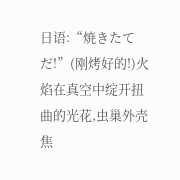日语:“焼きたてだ!”(刚烤好的!)火焰在真空中绽开扭曲的光花,虫巢外壳焦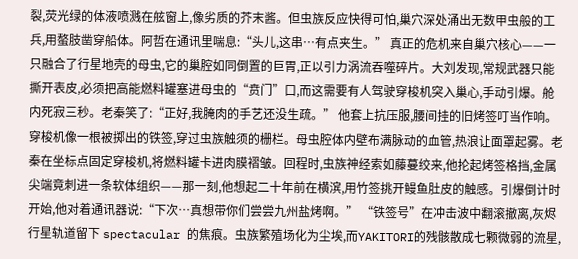裂,荧光绿的体液喷溅在舷窗上,像劣质的芥末酱。但虫族反应快得可怕,巢穴深处涌出无数甲虫般的工兵,用螯肢凿穿船体。阿哲在通讯里喘息:“头儿,这串…有点夹生。” 真正的危机来自巢穴核心——一只融合了行星地壳的母虫,它的巢腔如同倒置的巨胃,正以引力涡流吞噬碎片。大刘发现,常规武器只能撕开表皮,必须把高能燃料罐塞进母虫的“贲门”口,而这需要有人驾驶穿梭机突入巢心,手动引爆。舱内死寂三秒。老秦笑了:“正好,我腌肉的手艺还没生疏。” 他套上抗压服,腰间挂的旧烤签叮当作响。 穿梭机像一根被掷出的铁签,穿过虫族触须的栅栏。母虫腔体内壁布满脉动的血管,热浪让面罩起雾。老秦在坐标点固定穿梭机,将燃料罐卡进肉膜褶皱。回程时,虫族神经索如藤蔓绞来,他抡起烤签格挡,金属尖端竟刺进一条软体组织——那一刻,他想起二十年前在横滨,用竹签挑开鳗鱼肚皮的触感。引爆倒计时开始,他对着通讯器说:“下次…真想带你们尝尝九州盐烤啊。” “铁签号”在冲击波中翻滚撤离,灰烬行星轨道留下 spectacular 的焦痕。虫族繁殖场化为尘埃,而YAKITORI的残骸散成七颗微弱的流星,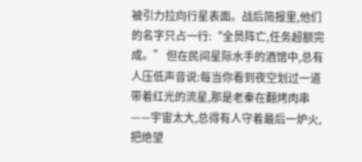被引力拉向行星表面。战后简报里,他们的名字只占一行:“全员阵亡,任务超额完成。” 但在民间星际水手的酒馆中,总有人压低声音说:每当你看到夜空划过一道带着红光的流星,那是老秦在翻烤肉串——宇宙太大,总得有人守着最后一炉火,把绝望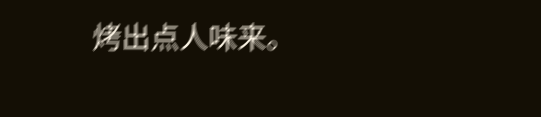烤出点人味来。